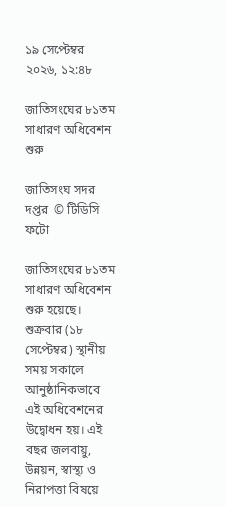১৯ সেপ্টেম্বর ২০২৬, ১২:৪৮

জাতিসংঘের ৮১তম সাধারণ অধিবেশন শুরু

জাতিসংঘ সদর দপ্তর  © টিডিসি ফটো

জাতিসংঘের ৮১তম সাধারণ অধিবেশন শুরু হয়েছে। শুক্রবার (১৮ সেপ্টেম্বর) স্থানীয় সময় সকালে আনুষ্ঠানিকভাবে এই অধিবেশনের উদ্বোধন হয়। এই বছর জলবায়ু, উন্নয়ন, স্বাস্থ্য ও নিরাপত্তা বিষয়ে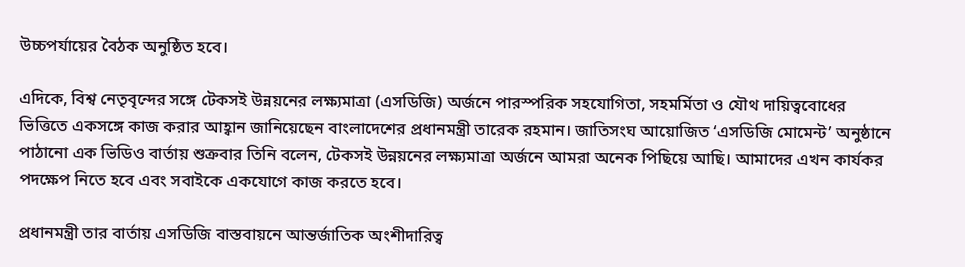উচ্চপর্যায়ের বৈঠক অনুষ্ঠিত হবে।

এদিকে, বিশ্ব নেতৃবৃন্দের সঙ্গে টেকসই উন্নয়নের লক্ষ্যমাত্রা (এসডিজি) অর্জনে পারস্পরিক সহযোগিতা, সহমর্মিতা ও যৌথ দায়িত্ববোধের ভিত্তিতে একসঙ্গে কাজ করার আহ্বান জানিয়েছেন বাংলাদেশের প্রধানমন্ত্রী তারেক রহমান। জাতিসংঘ আয়োজিত ‘এসডিজি মোমেন্ট’ অনুষ্ঠানে পাঠানো এক ভিডিও বার্তায় শুক্রবার তিনি বলেন, টেকসই উন্নয়নের লক্ষ্যমাত্রা অর্জনে আমরা অনেক পিছিয়ে আছি। আমাদের এখন কার্যকর পদক্ষেপ নিতে হবে এবং সবাইকে একযোগে কাজ করতে হবে।

প্রধানমন্ত্রী তার বার্তায় এসডিজি বাস্তবায়নে আন্তর্জাতিক অংশীদারিত্ব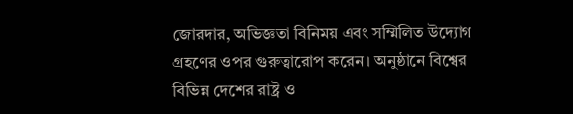জোরদার, অভিজ্ঞতা বিনিময় এবং সম্মিলিত উদ্যোগ গ্রহণের ওপর গুরুত্বারোপ করেন। অনুষ্ঠানে বিশ্বের বিভিন্ন দেশের রাষ্ট্র ও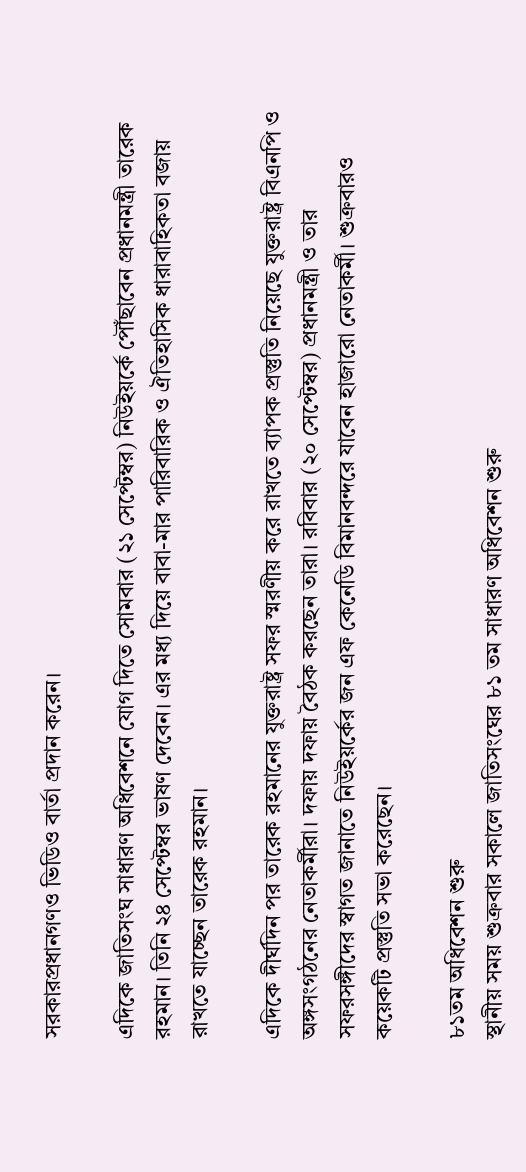সরকারপ্রধানগণও ভিডিও বার্তা প্রদান করেন।

এদিকে জাতিসংঘ সাধারণ অধিবেশনে যোগ দিতে সোমবার (২১ সেপ্টেম্বর) নিউইয়র্কে পৌঁছাবেন প্রধানমন্ত্রী তারেক রহমান। তিনি ২৪ সেপ্টেম্বর ভাষণ দেবেন। এর মধ্য দিয়ে বাবা-মার পারিবারিক ও ঐতিহাসিক ধারাবাহিকতা বজায় রাখতে যাচ্ছেন তারেক রহমান।

এদিকে দীর্ঘদিন পর তারেক রহমানের যুক্তরাষ্ট্র সফর স্মরণীয় করে রাখতে ব্যাপক প্রস্তুতি নিয়েছে যুক্তরাষ্ট্র বিএনপি ও অঙ্গসংগঠনের নেতাকর্মীরা। দফায় দফায় বৈঠক করছেন তারা। রবিবার (২০ সেপ্টেম্বর) প্রধানমন্ত্রী ও তার সফরসঙ্গীদের স্বাগত জানাতে নিউইয়র্কের জন এফ কেনেডি বিমানবন্দরে যাবেন হাজারো নেতাকর্মী। শুক্রবারও কয়েকটি প্রস্তুতি সভা করেছেন।

৮১তম অধিবেশন শুরু
স্থানীয় সময় শুক্রবার সকালে জাতিসংঘের ৮১ তম সাধারণ অধিবেশন শুরু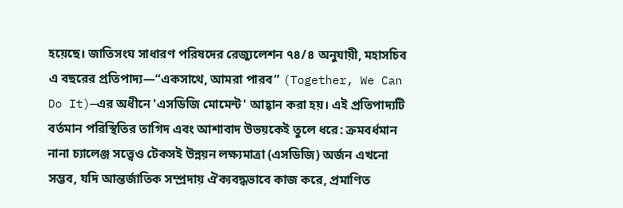হয়েছে। জাতিসংঘ সাধারণ পরিষদের রেজ্যুলেশন ৭৪/৪ অনুযায়ী, মহাসচিব এ বছরের প্রতিপাদ্য—“একসাথে, আমরা পারব” (Together, We Can Do It)—এর অধীনে 'এসডিজি মোমেন্ট' আহ্বান করা হয়। এই প্রতিপাদ্যটি বর্তমান পরিস্থিতির তাগিদ এবং আশাবাদ উভয়কেই তুলে ধরে: ক্রমবর্ধমান নানা চ্যালেঞ্জ সত্ত্বেও টেকসই উন্নয়ন লক্ষ্যমাত্রা (এসডিজি) অর্জন এখনো সম্ভব, যদি আন্তর্জাতিক সম্প্রদায় ঐক্যবদ্ধভাবে কাজ করে, প্রমাণিত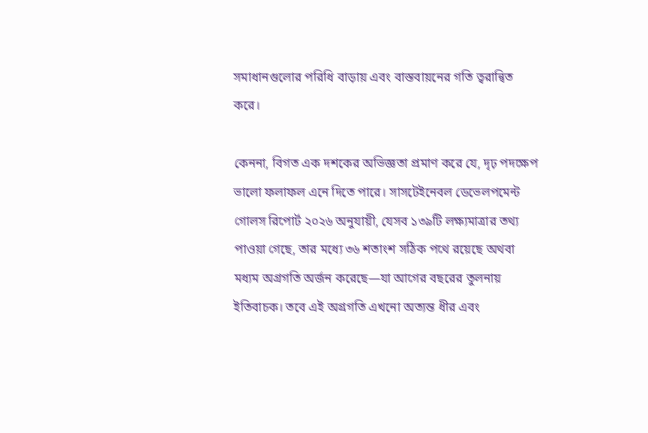সমাধানগুলোর পরিধি বাড়ায় এবং বাস্তবায়নের গতি ত্বরান্বিত করে।

কেননা, বিগত এক দশকের অভিজ্ঞতা প্রমাণ করে যে, দৃঢ় পদক্ষেপ ভালো ফলাফল এনে দিতে পারে। সাসটেইনেবল ডেভেলপমেন্ট গোলস রিপোর্ট ২০২৬ অনুযায়ী, যেসব ১৩৯টি লক্ষ্যমাত্রার তথ্য পাওয়া গেছে, তার মধ্যে ৩৬ শতাংশ সঠিক পথে রয়েছে অথবা মধ্যম অগ্রগতি অর্জন করেছে—যা আগের বছরের তুলনায় ইতিবাচক। তবে এই অগ্রগতি এখনো অত্যন্ত ধীর এবং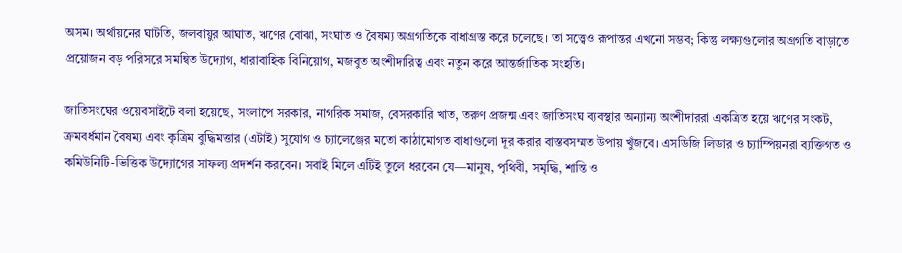অসম। অর্থায়নের ঘাটতি, জলবায়ুর আঘাত, ঋণের বোঝা, সংঘাত ও বৈষম্য অগ্রগতিকে বাধাগ্রস্ত করে চলেছে। তা সত্ত্বেও রূপান্তর এখনো সম্ভব; কিন্তু লক্ষ্যগুলোর অগ্রগতি বাড়াতে প্রয়োজন বড় পরিসরে সমন্বিত উদ্যোগ, ধারাবাহিক বিনিয়োগ, মজবুত অংশীদারিত্ব এবং নতুন করে আন্তর্জাতিক সংহতি।

জাতিসংঘের ওয়েবসাইটে বলা হয়েছে, সংলাপে সরকার, নাগরিক সমাজ, বেসরকারি খাত, তরুণ প্রজন্ম এবং জাতিসংঘ ব্যবস্থার অন্যান্য অংশীদাররা একত্রিত হয়ে ঋণের সংকট, ক্রমবর্ধমান বৈষম্য এবং কৃত্রিম বুদ্ধিমত্তার (এটাই) সুযোগ ও চ্যালেঞ্জের মতো কাঠামোগত বাধাগুলো দূর করার বাস্তবসম্মত উপায় খুঁজবে। এসডিজি লিডার ও চ্যাম্পিয়নরা ব্যক্তিগত ও কমিউনিটি-ভিত্তিক উদ্যোগের সাফল্য প্রদর্শন করবেন। সবাই মিলে এটিই তুলে ধরবেন যে—মানুষ, পৃথিবী, সমৃদ্ধি, শান্তি ও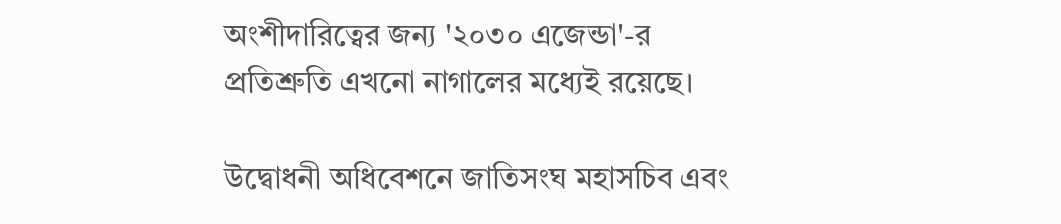অংশীদারিত্বের জন্য '২০৩০ এজেন্ডা'-র প্রতিশ্রুতি এখনো নাগালের মধ্যেই রয়েছে।

উদ্বোধনী অধিবেশনে জাতিসংঘ মহাসচিব এবং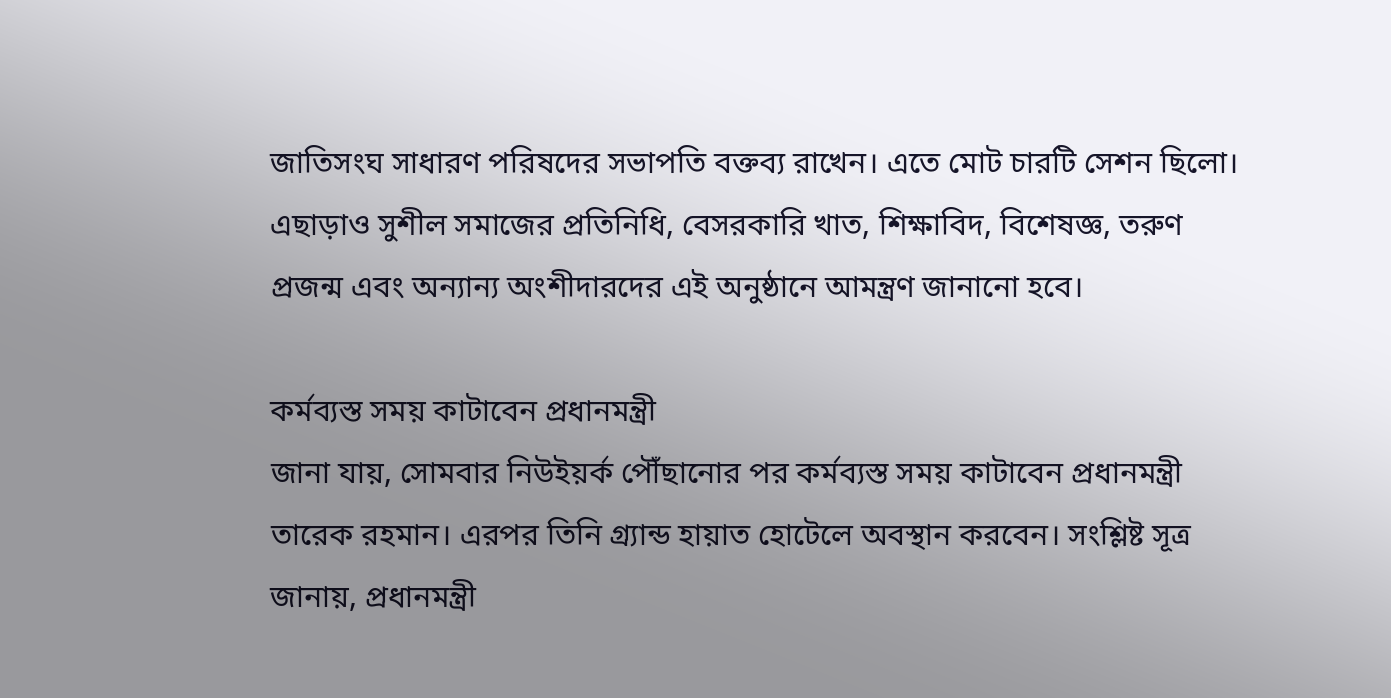জাতিসংঘ সাধারণ পরিষদের সভাপতি বক্তব্য রাখেন। এতে মোট চারটি সেশন ছিলো। এছাড়াও সুশীল সমাজের প্রতিনিধি, বেসরকারি খাত, শিক্ষাবিদ, বিশেষজ্ঞ, তরুণ প্রজন্ম এবং অন্যান্য অংশীদারদের এই অনুষ্ঠানে আমন্ত্রণ জানানো হবে।

কর্মব্যস্ত সময় কাটাবেন প্রধানমন্ত্রী
জানা যায়, সোমবার নিউইয়র্ক পৌঁছানোর পর কর্মব্যস্ত সময় কাটাবেন প্রধানমন্ত্রী তারেক রহমান। এরপর তিনি গ্র্যান্ড হায়াত হোটেলে অবস্থান করবেন। সংশ্লিষ্ট সূত্র জানায়, প্রধানমন্ত্রী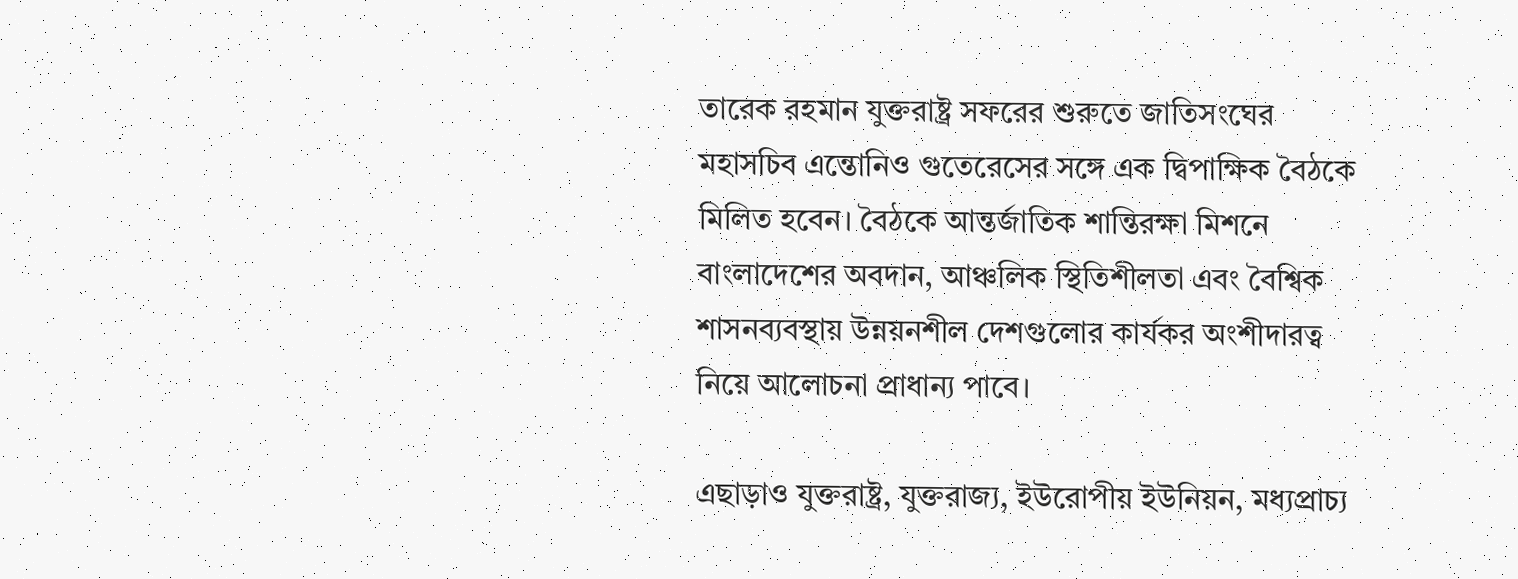তারেক রহমান যুক্তরাষ্ট্র সফরের শুরুতে জাতিসংঘের মহাসচিব এন্তোনিও গুতেরেসের সঙ্গে এক দ্বিপাক্ষিক বৈঠকে মিলিত হবেন। বৈঠকে আন্তর্জাতিক শান্তিরক্ষা মিশনে বাংলাদেশের অবদান, আঞ্চলিক স্থিতিশীলতা এবং বৈশ্বিক শাসনব্যবস্থায় উন্নয়নশীল দেশগুলোর কার্যকর অংশীদারত্ব নিয়ে আলোচনা প্রাধান্য পাবে।

এছাড়াও যুক্তরাষ্ট্র, যুক্তরাজ্য, ইউরোপীয় ইউনিয়ন, মধ্যপ্রাচ্য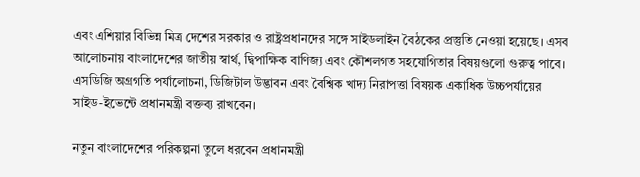এবং এশিয়ার বিভিন্ন মিত্র দেশের সরকার ও রাষ্ট্রপ্রধানদের সঙ্গে সাইডলাইন বৈঠকের প্রস্তুতি নেওয়া হয়েছে। এসব আলোচনায় বাংলাদেশের জাতীয় স্বার্থ, দ্বিপাক্ষিক বাণিজ্য এবং কৌশলগত সহযোগিতার বিষয়গুলো গুরুত্ব পাবে। এসডিজি অগ্রগতি পর্যালোচনা, ডিজিটাল উদ্ভাবন এবং বৈশ্বিক খাদ্য নিরাপত্তা বিষয়ক একাধিক উচ্চপর্যায়ের সাইড-ইভেন্টে প্রধানমন্ত্রী বক্তব্য রাখবেন।

নতুন বাংলাদেশের পরিকল্পনা তুলে ধরবেন প্রধানমন্ত্রী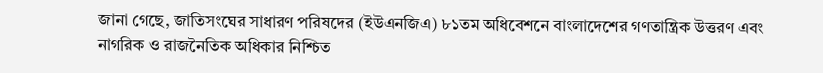জানা গেছে, জাতিসংঘের সাধারণ পরিষদের (ইউএনজিএ) ৮১তম অধিবেশনে বাংলাদেশের গণতান্ত্রিক উত্তরণ এবং নাগরিক ও রাজনৈতিক অধিকার নিশ্চিত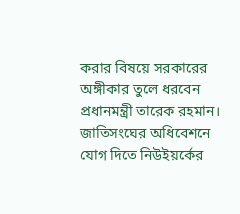করার বিষয়ে সরকারের অঙ্গীকার তুলে ধরবেন প্রধানমন্ত্রী তারেক রহমান। জাতিসংঘের অধিবেশনে যোগ দিতে নিউইয়র্কের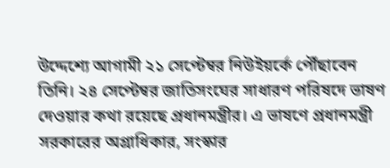উদ্দেশ্যে আগামী ২১ সেপ্টেম্বর নিউইয়র্কে পৌঁছাবেন তিনি। ২৪ সেপ্টেম্বর জাতিসংঘের সাধারণ পরিষদে ভাষণ দেওয়ার কথা রয়েছে প্রধানমন্ত্রীর। এ ভাষণে প্রধানমন্ত্রী সরকারের অগ্রাধিকার, সংস্কার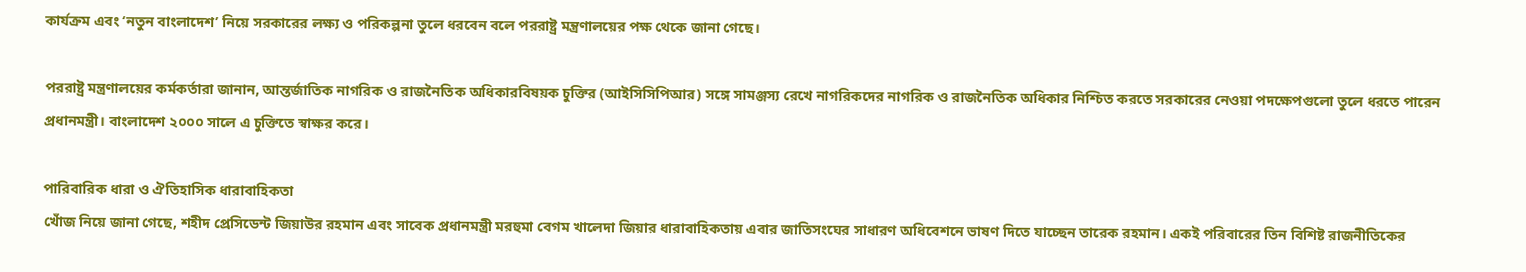কার্যক্রম এবং ‘নতুন বাংলাদেশ’ নিয়ে সরকারের লক্ষ্য ও পরিকল্পনা তুলে ধরবেন বলে পররাষ্ট্র মন্ত্রণালয়ের পক্ষ থেকে জানা গেছে।

পররাষ্ট্র মন্ত্রণালয়ের কর্মকর্তারা জানান, আন্তর্জাতিক নাগরিক ও রাজনৈতিক অধিকারবিষয়ক চুক্তির (আইসিসিপিআর) সঙ্গে সামঞ্জস্য রেখে নাগরিকদের নাগরিক ও রাজনৈতিক অধিকার নিশ্চিত করতে সরকারের নেওয়া পদক্ষেপগুলো তুলে ধরতে পারেন প্রধানমন্ত্রী। বাংলাদেশ ২০০০ সালে এ চুক্তিতে স্বাক্ষর করে।

পারিবারিক ধারা ও ঐতিহাসিক ধারাবাহিকতা
খোঁজ নিয়ে জানা গেছে, শহীদ প্রেসিডেন্ট জিয়াউর রহমান এবং সাবেক প্রধানমন্ত্রী মরহুমা বেগম খালেদা জিয়ার ধারাবাহিকতায় এবার জাতিসংঘের সাধারণ অধিবেশনে ভাষণ দিতে যাচ্ছেন তারেক রহমান। একই পরিবারের তিন বিশিষ্ট রাজনীতিকের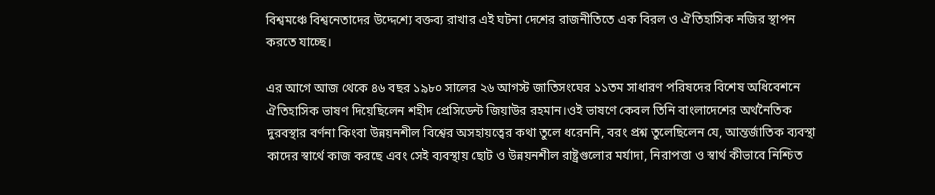বিশ্বমঞ্চে বিশ্বনেতাদের উদ্দেশ্যে বক্তব্য রাখার এই ঘটনা দেশের রাজনীতিতে এক বিরল ও ঐতিহাসিক নজির স্থাপন করতে যাচ্ছে।

এর আগে আজ থেকে ৪৬ বছর ১৯৮০ সালের ২৬ আগস্ট জাতিসংঘের ১১তম সাধারণ পরিষদের বিশেষ অধিবেশনে ঐতিহাসিক ভাষণ দিয়েছিলেন শহীদ প্রেসিডেন্ট জিয়াউর রহমান।ওই ভাষণে কেবল তিনি বাংলাদেশের অর্থনৈতিক দুরবস্থার বর্ণনা কিংবা উন্নয়নশীল বিশ্বের অসহায়ত্বের কথা তুলে ধরেননি, বরং প্রশ্ন তুলেছিলেন যে, আন্তর্জাতিক ব্যবস্থা কাদের স্বার্থে কাজ করছে এবং সেই ব্যবস্থায় ছোট ও উন্নয়নশীল রাষ্ট্রগুলোর মর্যাদা, নিরাপত্তা ও স্বার্থ কীভাবে নিশ্চিত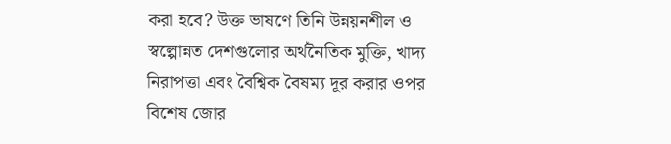করা হবে? উক্ত ভাষণে তিনি উন্নয়নশীল ও স্বল্পোন্নত দেশগুলোর অর্থনৈতিক মুক্তি, খাদ্য নিরাপত্তা এবং বৈশ্বিক বৈষম্য দূর করার ওপর বিশেষ জোর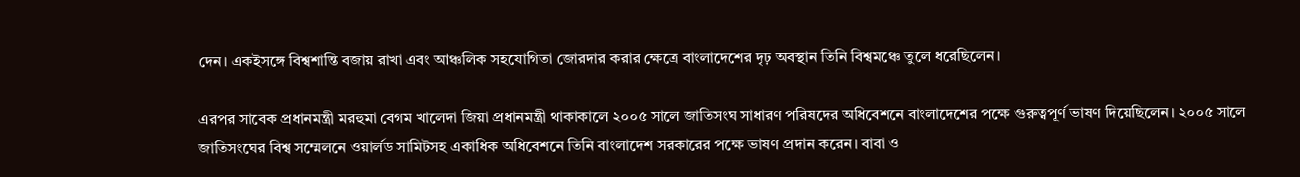দেন। একইসঙ্গে বিশ্বশান্তি বজায় রাখা এবং আঞ্চলিক সহযোগিতা জোরদার করার ক্ষেত্রে বাংলাদেশের দৃঢ় অবস্থান তিনি বিশ্বমঞ্চে তুলে ধরেছিলেন।

এরপর সাবেক প্রধানমন্ত্রী মরহুমা বেগম খালেদা জিয়া প্রধানমন্ত্রী থাকাকালে ২০০৫ সালে জাতিসংঘ সাধারণ পরিষদের অধিবেশনে বাংলাদেশের পক্ষে গুরুত্বপূর্ণ ভাষণ দিয়েছিলেন। ২০০৫ সালে জাতিসংঘের বিশ্ব সম্মেলনে ওয়ার্লড সামিটসহ একাধিক অধিবেশনে তিনি বাংলাদেশ সরকারের পক্ষে ভাষণ প্রদান করেন। বাবা ও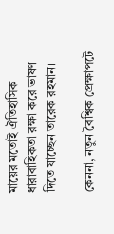মায়ের মতোই ঐতিহাসিক ধারাবাহিকতা রক্ষা করে ভাষণ দিতে যাচ্ছেন তারেক রহমান।

কেননা, নতুন বৈশ্বিক প্রেক্ষাপটে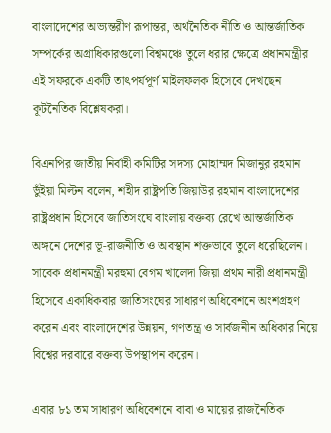বাংলাদেশের অভ্যন্তরীণ রূপান্তর, অর্থনৈতিক নীতি ও আন্তর্জাতিক সম্পর্কের অগ্রাধিকারগুলো বিশ্বমঞ্চে তুলে ধরার ক্ষেত্রে প্রধানমন্ত্রীর এই সফরকে একটি তাৎপর্যপূর্ণ মাইলফলক হিসেবে দেখছেন কূটনৈতিক বিশ্লেষকরা।

বিএনপির জাতীয় নির্বাহী কমিটির সদস্য মোহাম্মদ মিজানুর রহমান ভুঁইয়া মিল্টন বলেন, শহীদ রাষ্ট্রপতি জিয়াউর রহমান বাংলাদেশের রাষ্ট্রপ্রধান হিসেবে জাতিসংঘে বাংলায় বক্তব্য রেখে আন্তর্জাতিক অঙ্গনে দেশের ভূ-রাজনীতি ও অবস্থান শক্তভাবে তুলে ধরেছিলেন। সাবেক প্রধানমন্ত্রী মরহুমা বেগম খালেদা জিয়া প্রথম নারী প্রধানমন্ত্রী হিসেবে একাধিকবার জাতিসংঘের সাধারণ অধিবেশনে অংশগ্রহণ করেন এবং বাংলাদেশের উন্নয়ন, গণতন্ত্র ও সার্বজনীন অধিকার নিয়ে বিশ্বের দরবারে বক্তব্য উপস্থাপন করেন।

এবার ৮১ তম সাধারণ অধিবেশনে বাবা ও মায়ের রাজনৈতিক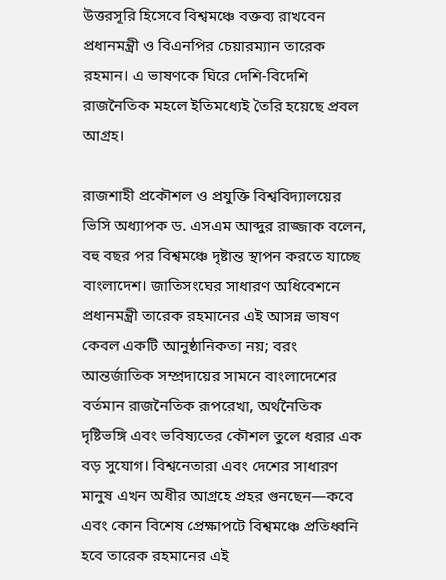উত্তরসূরি হিসেবে বিশ্বমঞ্চে বক্তব্য রাখবেন প্রধানমন্ত্রী ও বিএনপির চেয়ারম্যান তারেক রহমান। এ ভাষণকে ঘিরে দেশি-বিদেশি রাজনৈতিক মহলে ইতিমধ্যেই তৈরি হয়েছে প্রবল আগ্রহ।

রাজশাহী প্রকৌশল ও প্রযুক্তি বিশ্ববিদ্যালয়ের ভিসি অধ্যাপক ড. এসএম আব্দুর রাজ্জাক বলেন, বহু বছর পর বিশ্বমঞ্চে দৃষ্টান্ত স্থাপন করতে যাচ্ছে বাংলাদেশ। জাতিসংঘের সাধারণ অধিবেশনে প্রধানমন্ত্রী তারেক রহমানের এই আসন্ন ভাষণ কেবল একটি আনুষ্ঠানিকতা নয়; বরং আন্তর্জাতিক সম্প্রদায়ের সামনে বাংলাদেশের বর্তমান রাজনৈতিক রূপরেখা, অর্থনৈতিক দৃষ্টিভঙ্গি এবং ভবিষ্যতের কৌশল তুলে ধরার এক বড় সুযোগ। বিশ্বনেতারা এবং দেশের সাধারণ মানুষ এখন অধীর আগ্রহে প্রহর গুনছেন—কবে এবং কোন বিশেষ প্রেক্ষাপটে বিশ্বমঞ্চে প্রতিধ্বনি হবে তারেক রহমানের এই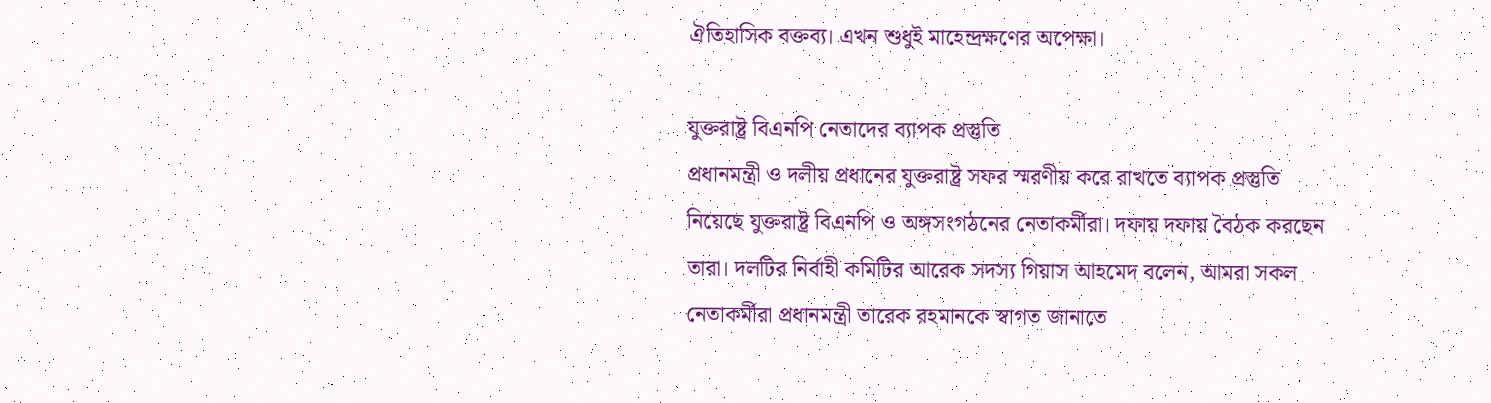ঐতিহাসিক বক্তব্য। এখন শুধুই মাহেন্দ্রক্ষণের অপেক্ষা।

যুক্তরাষ্ট্র বিএনপি নেতাদের ব্যাপক প্রস্তুতি
প্রধানমন্ত্রী ও দলীয় প্রধানের যুক্তরাষ্ট্র সফর স্মরণীয় করে রাখতে ব্যাপক প্রস্তুতি নিয়েছে যুক্তরাষ্ট্র বিএনপি ও অঙ্গসংগঠনের নেতাকর্মীরা। দফায় দফায় বৈঠক করছেন তারা। দলটির নির্বাহী কমিটির আরেক সদস্য গিয়াস আহমেদ বলেন, আমরা সকল নেতাকর্মীরা প্রধানমন্ত্রী তারেক রহমানকে স্বাগত জানাতে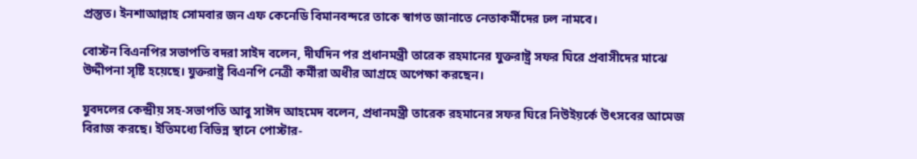প্রস্তুত। ইনশাআল্লাহ সোমবার জন এফ কেনেডি বিমানবন্দরে তাকে স্বাগত জানাতে নেতাকর্মীদের ঢল নামবে।

বোস্টন বিএনপির সভাপতি বদরা সাইদ বলেন, দীর্ঘদিন পর প্রধানমন্ত্রী তারেক রহমানের যুক্তরাষ্ট্র সফর ঘিরে প্রবাসীদের মাঝে উদ্দীপনা সৃষ্টি হয়েছে। যুক্তরাষ্ট্র বিএনপি নেত্রী কর্মীরা অধীর আগ্রহে অপেক্ষা করছেন।

যুবদলের কেন্দ্রীয় সহ-সভাপতি আবু সাঈদ আহমেদ বলেন, প্রধানমন্ত্রী তারেক রহমানের সফর ঘিরে নিউইয়র্কে উৎসবের আমেজ বিরাজ করছে। ইতিমধ্যে বিভিন্ন স্থানে পোস্টার-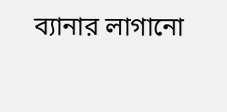ব্যানার লাগানো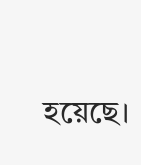হয়েছে।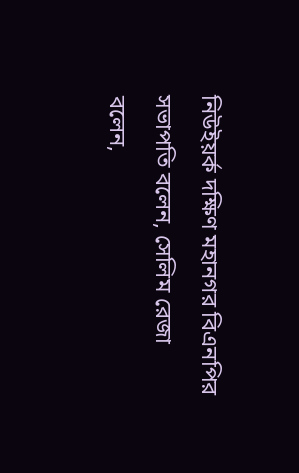নিউইয়র্ক দক্ষিণ মহানগর বিএনপির সভাপতি বলেন, সেলিম রেজা বলেন,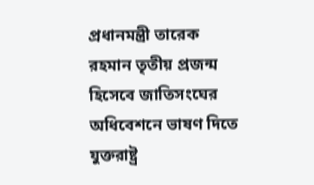প্রধানমন্ত্রী তারেক রহমান তৃতীয় প্রজন্ম হিসেবে জাতিসংঘের অধিবেশনে ভাষণ দিতে যুক্তরাষ্ট্র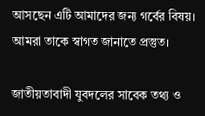আসছেন এটি আমাদের জন্য গর্বের বিষয়। আমরা তাকে স্বাগত জানাতে প্রস্তুত।

জাতীয়তাবাদী যুবদলের সাবেক তথ্য ও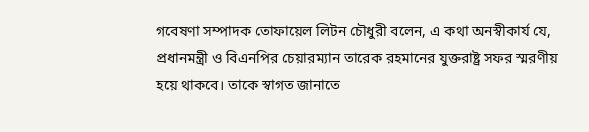গবেষণা সম্পাদক তোফায়েল লিটন চৌধুরী বলেন, এ কথা অনস্বীকার্য যে, প্রধানমন্ত্রী ও বিএনপির চেয়ারম্যান তারেক রহমানের যুক্তরাষ্ট্র সফর স্মরণীয় হয়ে থাকবে। তাকে স্বাগত জানাতে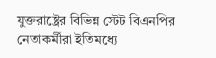যুক্তরাষ্ট্রের বিভিন্ন স্টেট বিএনপির নেতাকর্মীরা ইতিমধ্যে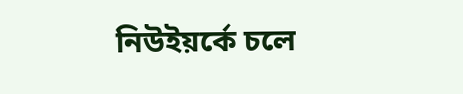নিউইয়র্কে চলে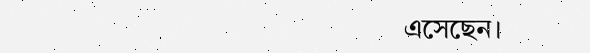এসেছেন।